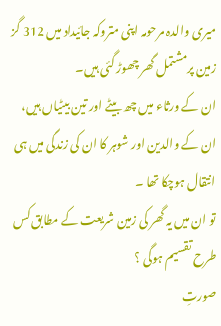میری والدہ مرحومہ اپنی متروکہ جائیداد میں 312 گز زمین پرمشتمل گھر چھوڑ گئی ہیں۔
ان کے ورثاء میں چھ بیٹے اور تین بیٹیاں ہیں، ان کے والدین اور شوہر کا ان کی زندگی میں ہی انتقال ہوچکا تھا ۔
تو ان میں یہ گھر کی زمین شریعت کے مطابق کس طرح تقسیم ہوگی ؟
صورتِ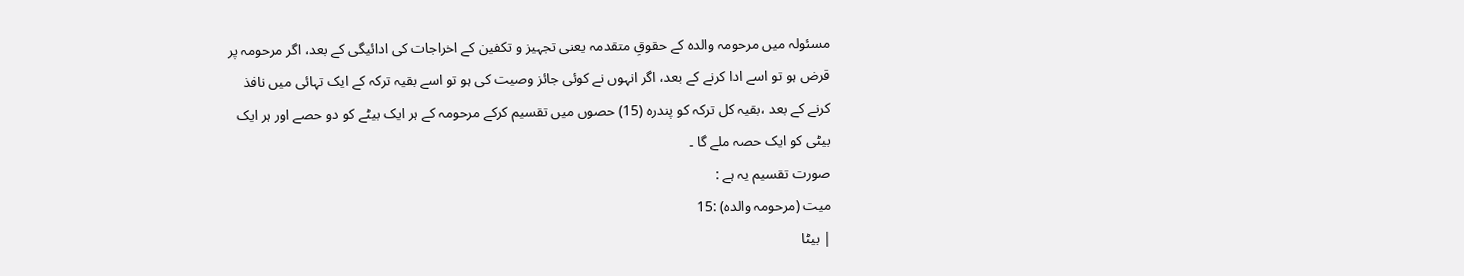مسئولہ میں مرحومہ والدہ کے حقوقِ متقدمہ یعنی تجہیز و تکفین کے اخراجات کی ادائیگی کے بعد، اگر مرحومہ پر قرض ہو تو اسے ادا کرنے کے بعد، اگر انہوں نے کوئی جائز وصیت کی ہو تو اسے بقیہ ترکہ کے ایک تہائی میں نافذ کرنے کے بعد ،بقیہ کل ترکہ کو پندرہ (15) حصوں میں تقسیم کرکے مرحومہ کے ہر ایک بیٹے کو دو حصے اور ہر ایک بیٹی کو ایک حصہ ملے گا ۔
صورت تقسیم یہ ہے :
میت (مرحومہ والدہ) :15
| بیٹا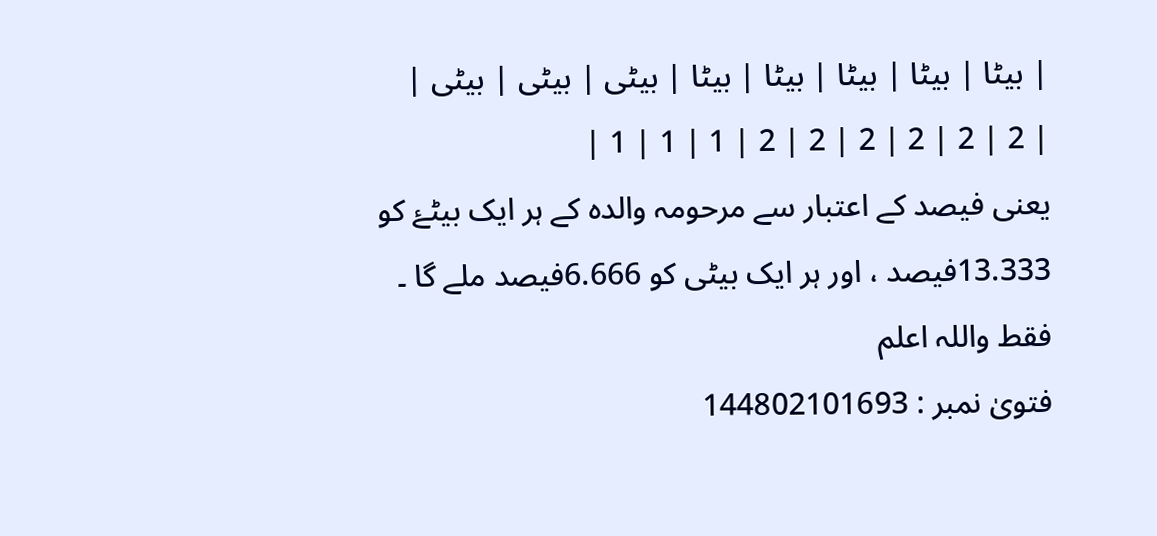| بیٹا | بیٹا | بیٹا | بیٹا | بیٹا | بیٹی | بیٹی | بیٹی |
| 2 | 2 | 2 | 2 | 2 | 2 | 1 | 1 | 1 |
یعنی فیصد کے اعتبار سے مرحومہ والدہ کے ہر ایک بیٹۓ کو 13.333فیصد ، اور ہر ایک بیٹی کو 6.666فیصد ملے گا ۔
فقط واللہ اعلم
فتویٰ نمبر : 144802101693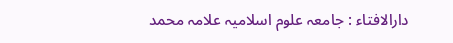دارالافتاء : جامعہ علوم اسلامیہ علامہ محمد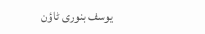یوسف بنوری ٹاؤن